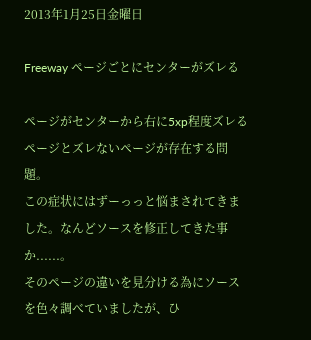2013年1月25日金曜日

Freeway ページごとにセンターがズレる

ページがセンターから右に5xp程度ズレるページとズレないページが存在する問題。
この症状にはずーっっと悩まされてきました。なんどソースを修正してきた事か......。
そのページの違いを見分ける為にソースを色々調べていましたが、ひ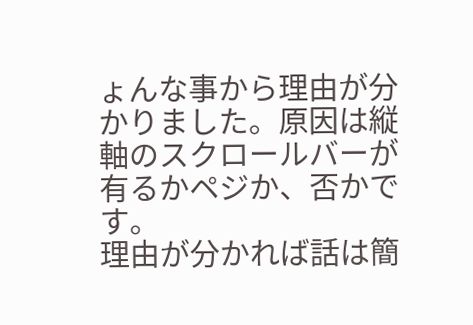ょんな事から理由が分かりました。原因は縦軸のスクロールバーが有るかペジか、否かです。
理由が分かれば話は簡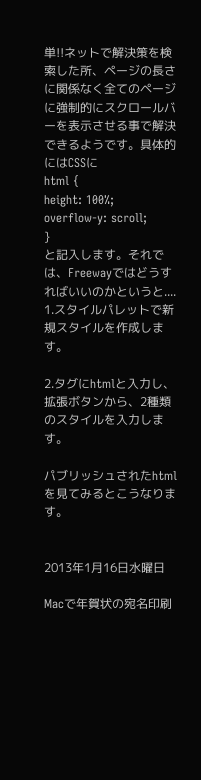単!!ネットで解決策を検索した所、ページの長さに関係なく全てのページに強制的にスクロールバーを表示させる事で解決できるようです。具体的にはCSSに
html {
height: 100%;
overflow-y: scroll;
}
と記入します。それでは、Freewayではどうすればいいのかというと....
1.スタイルパレットで新規スタイルを作成します。

2.タグにhtmlと入力し、拡張ボタンから、2種類のスタイルを入力します。

パブリッシュされたhtmlを見てみるとこうなります。


2013年1月16日水曜日

Macで年賀状の宛名印刷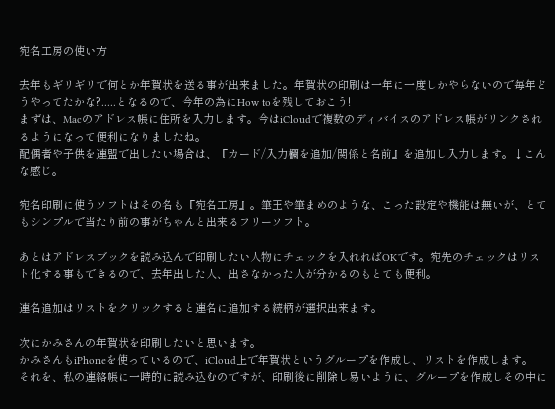宛名工房の使い方

去年もギリギリで何とか年賀状を送る事が出来ました。年賀状の印刷は一年に一度しかやらないので毎年どうやってたかな?.....となるので、今年の為にHow toを残しておこう!
まずは、Macのアドレス帳に住所を入力します。今はiCloudで複数のディバイスのアドレス帳がリンクされるようになって便利になりましたね。
配偶者や子供を連盟で出したい場合は、『カード/入力欄を追加/関係と名前』を追加し入力します。↓こんな感じ。

宛名印刷に使うソフトはその名も『宛名工房』。筆王や筆まめのような、こった設定や機能は無いが、とてもシンプルで当たり前の事がちゃんと出来るフリーソフト。

あとはアドレスブックを読み込んで印刷したい人物にチェックを入れればOKです。宛先のチェックはリスト化する事もできるので、去年出した人、出さなかった人が分かるのもとても便利。

連名追加はリストをクリックすると連名に追加する続柄が選択出来ます。

次にかみさんの年賀状を印刷したいと思います。
かみさんもiPhoneを使っているので、iCloud上で年賀状というグループを作成し、リストを作成します。
それを、私の連絡帳に一時的に読み込むのですが、印刷後に削除し易いように、グループを作成しその中に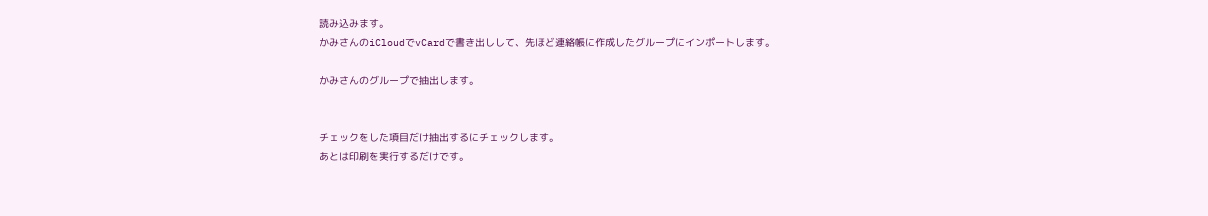読み込みます。
かみさんのiCloudでvCardで書き出しして、先ほど連絡帳に作成したグループにインポートします。

かみさんのグループで抽出します。


チェックをした項目だけ抽出するにチェックします。
あとは印刷を実行するだけです。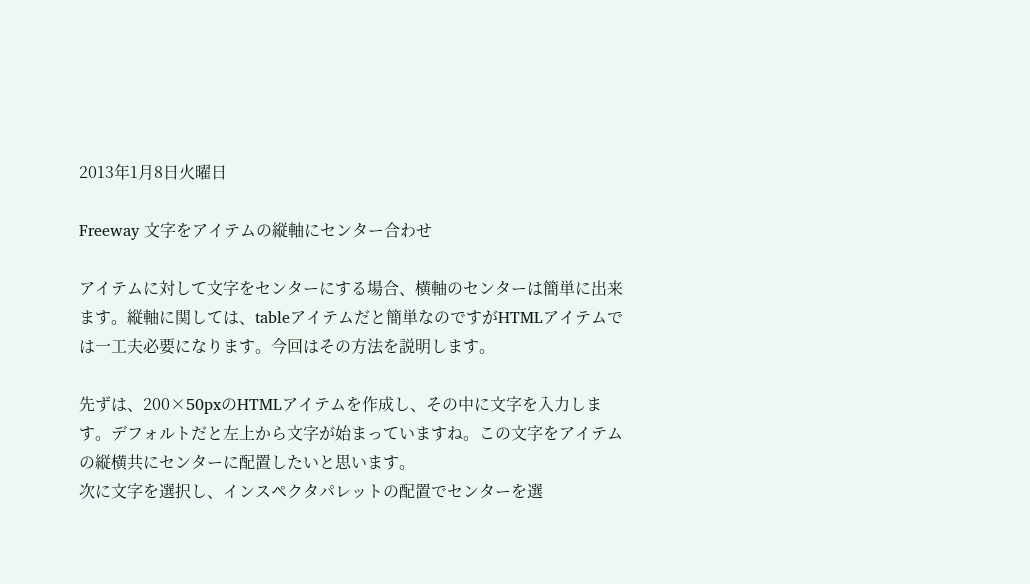2013年1月8日火曜日

Freeway 文字をアイテムの縦軸にセンター合わせ

アイテムに対して文字をセンターにする場合、横軸のセンターは簡単に出来ます。縦軸に関しては、tableアイテムだと簡単なのですがHTMLアイテムでは一工夫必要になります。今回はその方法を説明します。

先ずは、200×50pxのHTMLアイテムを作成し、その中に文字を入力します。デフォルトだと左上から文字が始まっていますね。この文字をアイテムの縦横共にセンターに配置したいと思います。
次に文字を選択し、インスペクタパレットの配置でセンターを選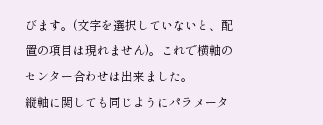びます。(文字を選択していないと、配置の項目は現れません)。これで横軸のセンター合わせは出来ました。
縦軸に関しても同じようにパラメータ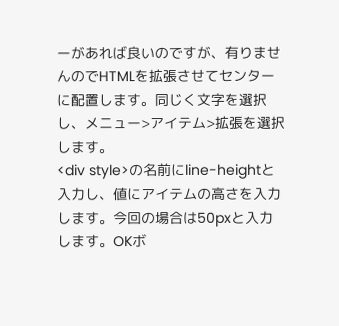ーがあれば良いのですが、有りませんのでHTMLを拡張させてセンターに配置します。同じく文字を選択し、メニュー>アイテム>拡張を選択します。
<div style>の名前にline-heightと入力し、値にアイテムの高さを入力します。今回の場合は50pxと入力します。OKボ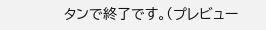タンで終了です。(プレビュー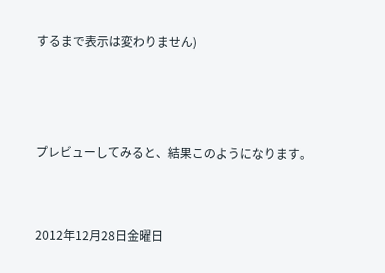するまで表示は変わりません)



プレビューしてみると、結果このようになります。


2012年12月28日金曜日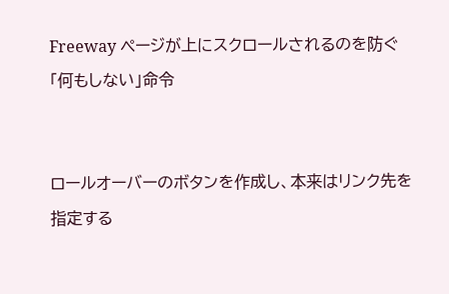Freeway ページが上にスクロールされるのを防ぐ「何もしない」命令


ロールオーバーのボタンを作成し、本来はリンク先を指定する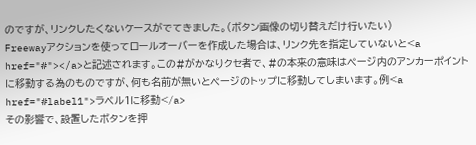のですが、リンクしたくないケースがでてきました。(ボタン画像の切り替えだけ行いたい)
Freewayアクションを使ってロールオーバーを作成した場合は、リンク先を指定していないと<a href="#"></a>と記述されます。この#がかなりクセ者で、#の本来の意味はページ内のアンカーポイントに移動する為のものですが、何も名前が無いとページのトップに移動してしまいます。例<a href="#label1">ラベル1に移動</a>
その影響で、設置したボタンを押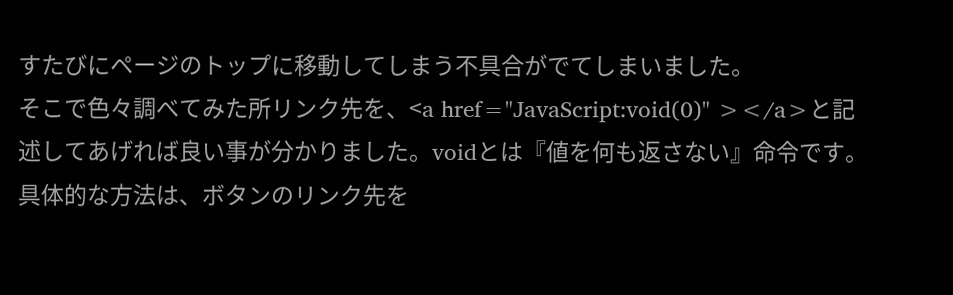すたびにページのトップに移動してしまう不具合がでてしまいました。
そこで色々調べてみた所リンク先を、<a href="JavaScript:void(0)" ></a>と記述してあげれば良い事が分かりました。voidとは『値を何も返さない』命令です。
具体的な方法は、ボタンのリンク先を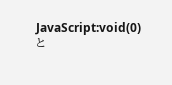JavaScript:void(0)と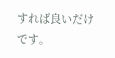すれば良いだけです。